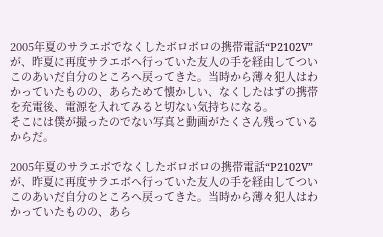2005年夏のサラエボでなくしたボロボロの携帯電話“P2102V”が、昨夏に再度サラエボへ行っていた友人の手を経由してついこのあいだ自分のところへ戻ってきた。当時から薄々犯人はわかっていたものの、あらためて懐かしい、なくしたはずの携帯を充電後、電源を入れてみると切ない気持ちになる。
そこには僕が撮ったのでない写真と動画がたくさん残っているからだ。

2005年夏のサラエボでなくしたボロボロの携帯電話“P2102V”が、昨夏に再度サラエボへ行っていた友人の手を経由してついこのあいだ自分のところへ戻ってきた。当時から薄々犯人はわかっていたものの、あら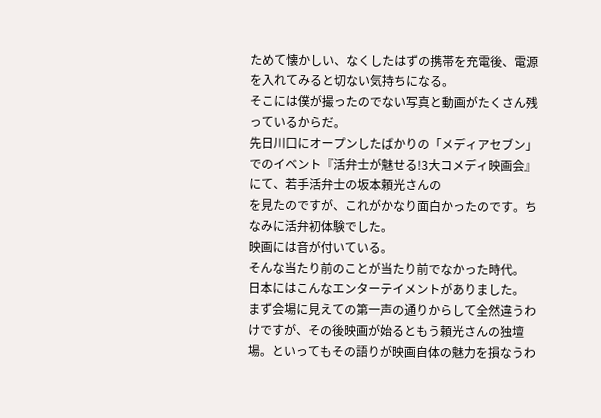ためて懐かしい、なくしたはずの携帯を充電後、電源を入れてみると切ない気持ちになる。
そこには僕が撮ったのでない写真と動画がたくさん残っているからだ。
先日川口にオープンしたばかりの「メディアセブン」でのイベント『活弁士が魅せる!3大コメディ映画会』にて、若手活弁士の坂本頼光さんの
を見たのですが、これがかなり面白かったのです。ちなみに活弁初体験でした。
映画には音が付いている。
そんな当たり前のことが当たり前でなかった時代。
日本にはこんなエンターテイメントがありました。
まず会場に見えての第一声の通りからして全然違うわけですが、その後映画が始るともう頼光さんの独壇場。といってもその語りが映画自体の魅力を損なうわ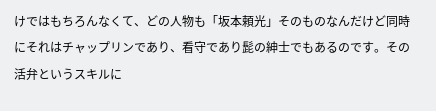けではもちろんなくて、どの人物も「坂本頼光」そのものなんだけど同時にそれはチャップリンであり、看守であり髭の紳士でもあるのです。その活弁というスキルに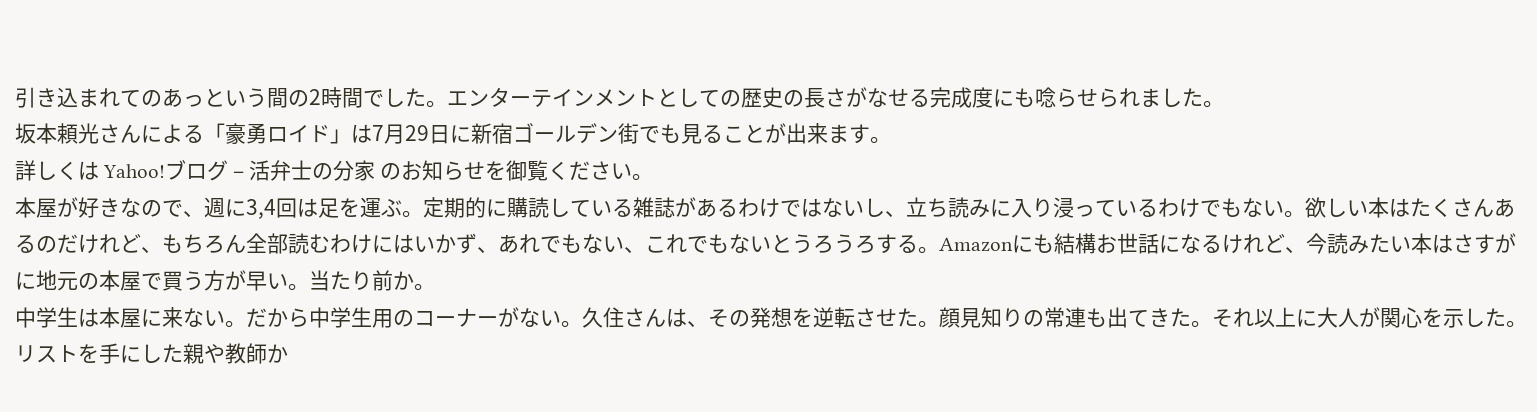引き込まれてのあっという間の2時間でした。エンターテインメントとしての歴史の長さがなせる完成度にも唸らせられました。
坂本頼光さんによる「豪勇ロイド」は7月29日に新宿ゴールデン街でも見ることが出来ます。
詳しくは Yahoo!ブログ – 活弁士の分家 のお知らせを御覧ください。
本屋が好きなので、週に3,4回は足を運ぶ。定期的に購読している雑誌があるわけではないし、立ち読みに入り浸っているわけでもない。欲しい本はたくさんあるのだけれど、もちろん全部読むわけにはいかず、あれでもない、これでもないとうろうろする。Amazonにも結構お世話になるけれど、今読みたい本はさすがに地元の本屋で買う方が早い。当たり前か。
中学生は本屋に来ない。だから中学生用のコーナーがない。久住さんは、その発想を逆転させた。顔見知りの常連も出てきた。それ以上に大人が関心を示した。リストを手にした親や教師か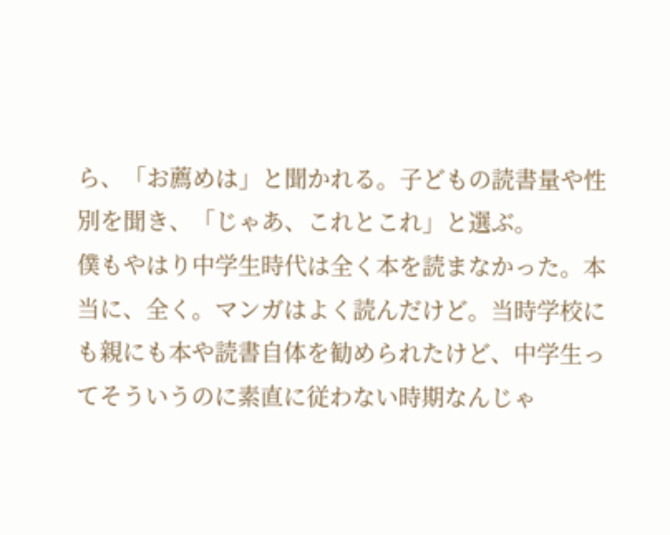ら、「お薦めは」と聞かれる。子どもの読書量や性別を聞き、「じゃあ、これとこれ」と選ぶ。
僕もやはり中学生時代は全く本を読まなかった。本当に、全く。マンガはよく読んだけど。当時学校にも親にも本や読書自体を勧められたけど、中学生ってそういうのに素直に従わない時期なんじゃ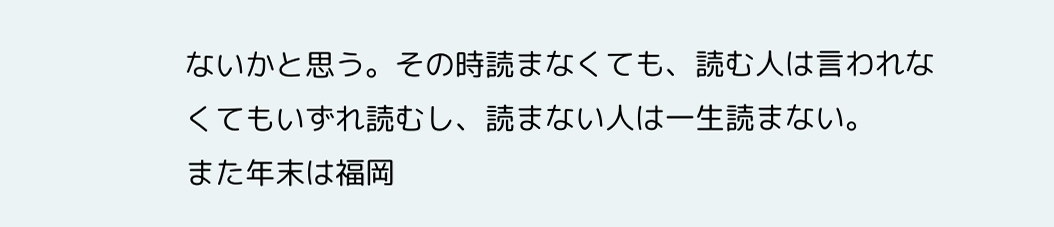ないかと思う。その時読まなくても、読む人は言われなくてもいずれ読むし、読まない人は一生読まない。
また年末は福岡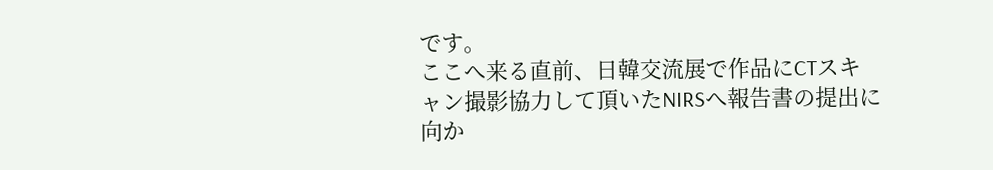です。
ここへ来る直前、日韓交流展で作品にCTスキャン撮影協力して頂いたNIRSへ報告書の提出に向か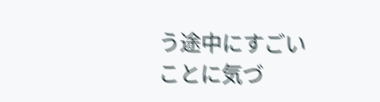う途中にすごいことに気づ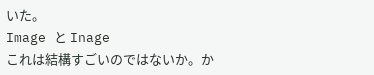いた。
Image と Inage
これは結構すごいのではないか。か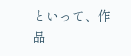といって、作品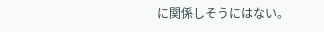に関係しそうにはない。